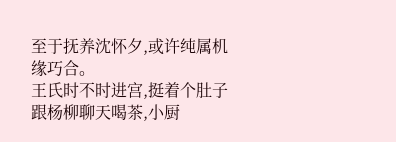至于抚养沈怀夕,或许纯属机缘巧合。
王氏时不时进宫,挺着个肚子跟杨柳聊天喝茶,小厨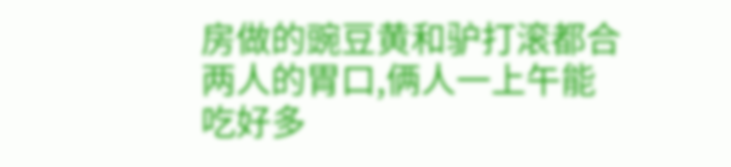房做的豌豆黄和驴打滚都合两人的胃口,俩人一上午能吃好多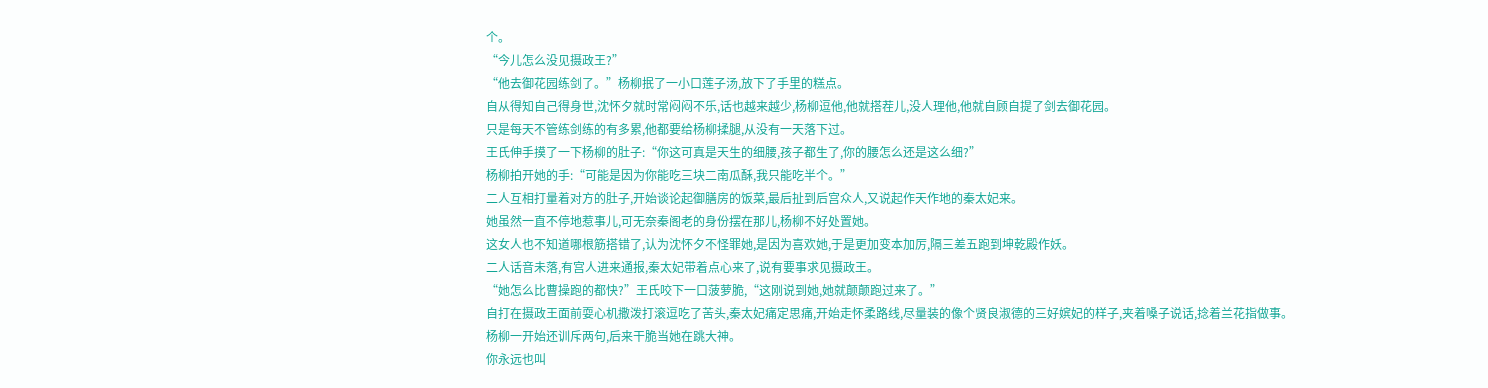个。
“今儿怎么没见摄政王?”
“他去御花园练剑了。”杨柳抿了一小口莲子汤,放下了手里的糕点。
自从得知自己得身世,沈怀夕就时常闷闷不乐,话也越来越少,杨柳逗他,他就搭茬儿,没人理他,他就自顾自提了剑去御花园。
只是每天不管练剑练的有多累,他都要给杨柳揉腿,从没有一天落下过。
王氏伸手摸了一下杨柳的肚子:“你这可真是天生的细腰,孩子都生了,你的腰怎么还是这么细?”
杨柳拍开她的手:“可能是因为你能吃三块二南瓜酥,我只能吃半个。”
二人互相打量着对方的肚子,开始谈论起御膳房的饭菜,最后扯到后宫众人,又说起作天作地的秦太妃来。
她虽然一直不停地惹事儿,可无奈秦阁老的身份摆在那儿,杨柳不好处置她。
这女人也不知道哪根筋搭错了,认为沈怀夕不怪罪她,是因为喜欢她,于是更加变本加厉,隔三差五跑到坤乾殿作妖。
二人话音未落,有宫人进来通报,秦太妃带着点心来了,说有要事求见摄政王。
“她怎么比曹操跑的都快?”王氏咬下一口菠萝脆,“这刚说到她,她就颠颠跑过来了。”
自打在摄政王面前耍心机撒泼打滚逗吃了苦头,秦太妃痛定思痛,开始走怀柔路线,尽量装的像个贤良淑德的三好嫔妃的样子,夹着嗓子说话,捻着兰花指做事。
杨柳一开始还训斥两句,后来干脆当她在跳大神。
你永远也叫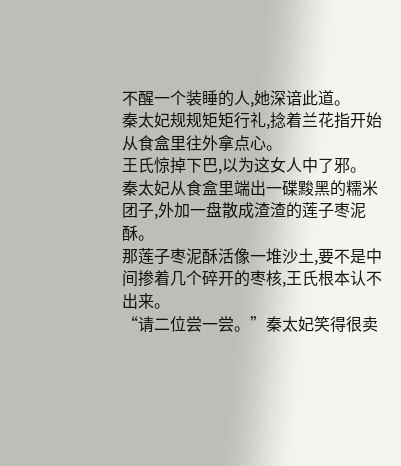不醒一个装睡的人,她深谙此道。
秦太妃规规矩矩行礼,捻着兰花指开始从食盒里往外拿点心。
王氏惊掉下巴,以为这女人中了邪。
秦太妃从食盒里端出一碟黢黑的糯米团子,外加一盘散成渣渣的莲子枣泥酥。
那莲子枣泥酥活像一堆沙土,要不是中间掺着几个碎开的枣核,王氏根本认不出来。
“请二位尝一尝。”秦太妃笑得很卖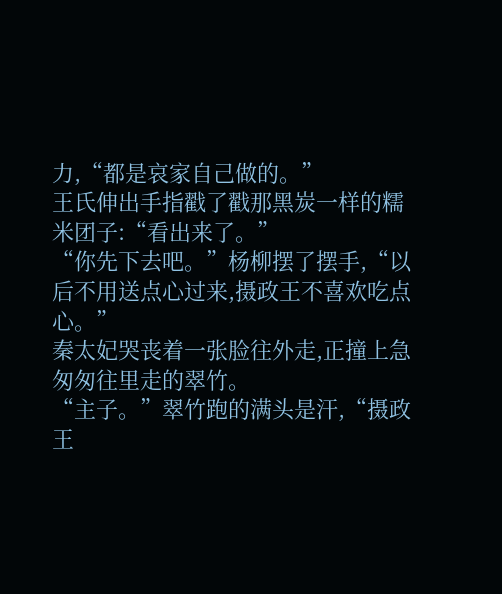力,“都是哀家自己做的。”
王氏伸出手指戳了戳那黑炭一样的糯米团子:“看出来了。”
“你先下去吧。”杨柳摆了摆手,“以后不用送点心过来,摄政王不喜欢吃点心。”
秦太妃哭丧着一张脸往外走,正撞上急匆匆往里走的翠竹。
“主子。”翠竹跑的满头是汗,“摄政王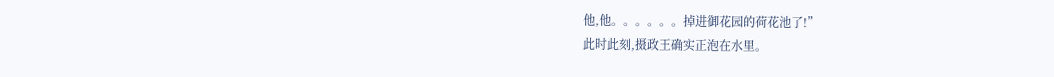他,他。。。。。。掉进御花园的荷花池了!”
此时此刻,摄政王确实正泡在水里。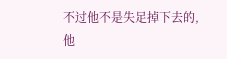不过他不是失足掉下去的,他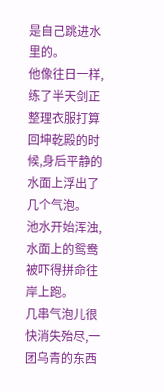是自己跳进水里的。
他像往日一样,练了半天剑正整理衣服打算回坤乾殿的时候,身后平静的水面上浮出了几个气泡。
池水开始浑浊,水面上的鸳鸯被吓得拼命往岸上跑。
几串气泡儿很快消失殆尽,一团乌青的东西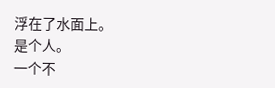浮在了水面上。
是个人。
一个不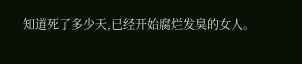知道死了多少天,已经开始腐烂发臭的女人。